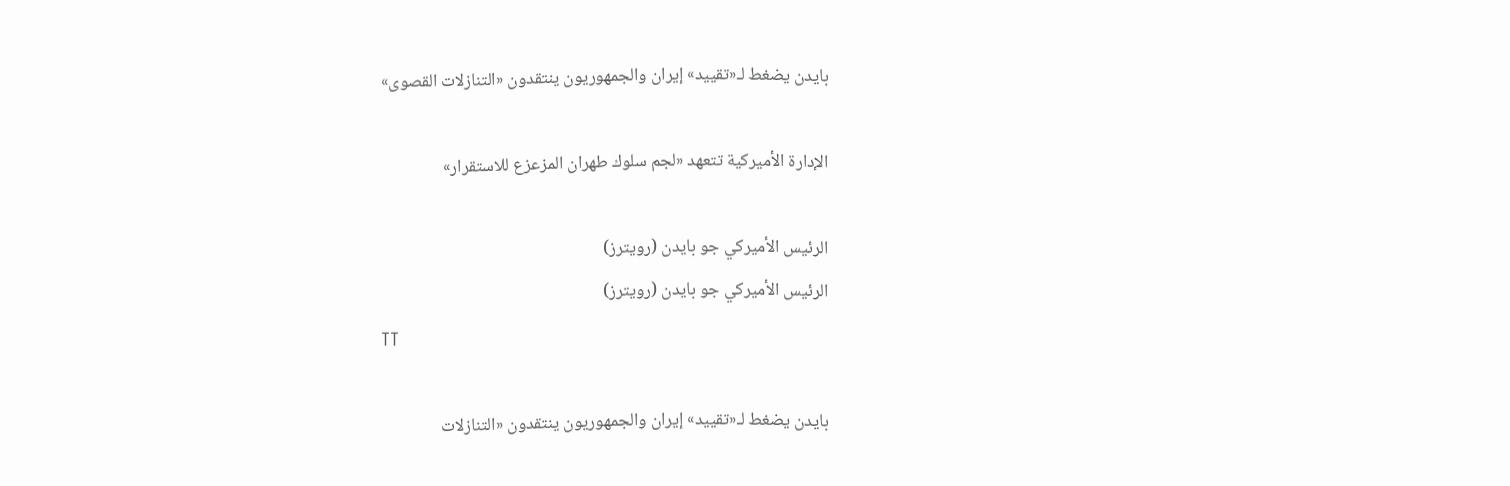بايدن يضغط لـ«تقييد» إيران والجمهوريون ينتقدون «التنازلات القصوى»

الإدارة الأميركية تتعهد «لجم سلوك طهران المزعزع للاستقرار»

الرئيس الأميركي جو بايدن (رويترز)
الرئيس الأميركي جو بايدن (رويترز)
TT

بايدن يضغط لـ«تقييد» إيران والجمهوريون ينتقدون «التنازلات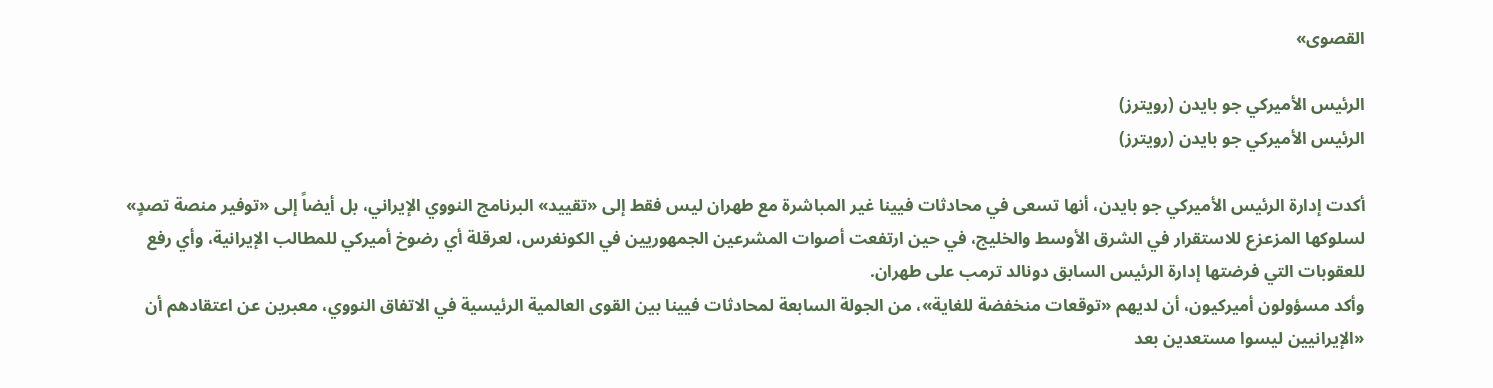القصوى»

الرئيس الأميركي جو بايدن (رويترز)
الرئيس الأميركي جو بايدن (رويترز)

أكدت إدارة الرئيس الأميركي جو بايدن، أنها تسعى في محادثات فيينا غير المباشرة مع طهران ليس فقط إلى «تقييد» البرنامج النووي الإيراني، بل أيضاً إلى «توفير منصة تصدٍ» لسلوكها المزعزع للاستقرار في الشرق الأوسط والخليج، في حين ارتفعت أصوات المشرعين الجمهوريين في الكونغرس، لعرقلة أي رضوخ أميركي للمطالب الإيرانية، وأي رفع للعقوبات التي فرضتها إدارة الرئيس السابق دونالد ترمب على طهران.
وأكد مسؤولون أميركيون، أن لديهم «توقعات منخفضة للغاية»، من الجولة السابعة لمحادثات فيينا بين القوى العالمية الرئيسية في الاتفاق النووي، معبرين عن اعتقادهم أن «الإيرانيين ليسوا مستعدين بعد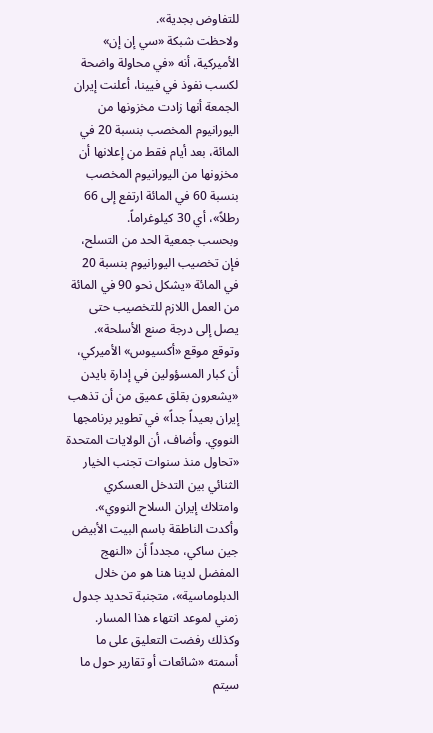للتفاوض بجدية».
ولاحظت شبكة «سي إن إن» الأميركية، أنه «في محاولة واضحة لكسب نفوذ في فيينا، أعلنت إيران الجمعة أنها زادت مخزونها من اليورانيوم المخصب بنسبة 20 في المائة، بعد أيام فقط من إعلانها أن مخزونها من اليورانيوم المخصب بنسبة 60 في المائة ارتفع إلى 66 رطلاً»، أي 30 كيلوغراماً.
وبحسب جمعية الحد من التسلح، فإن تخصيب اليورانيوم بنسبة 20 في المائة «يشكل نحو 90 في المائة من العمل اللازم للتخصيب حتى يصل إلى درجة صنع الأسلحة».
وتوقع موقع «أكسيوس» الأميركي، أن كبار المسؤولين في إدارة بايدن «يشعرون بقلق عميق من أن تذهب إيران بعيداً جداً» في تطوير برنامجها النووي. وأضاف، أن الولايات المتحدة «تحاول منذ سنوات تجنب الخيار الثنائي بين التدخل العسكري وامتلاك إيران السلاح النووي».
وأكدت الناطقة باسم البيت الأبيض جين ساكي، مجدداً أن «النهج المفضل لدينا هنا هو من خلال الدبلوماسية»، متجنبة تحديد جدول زمني لموعد انتهاء هذا المسار. وكذلك رفضت التعليق على ما أسمته «شائعات أو تقارير حول ما سيتم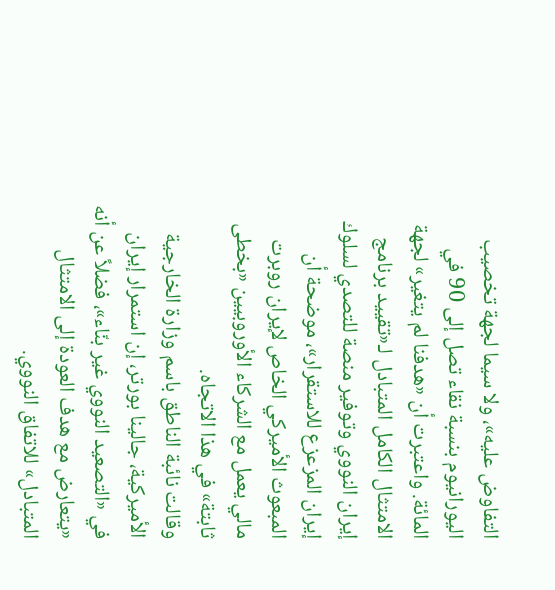التفاوض عليه»، ولا سيما لجهة تخصيب اليورانيوم بنسبة نقاء تصل إلى 90 في المائة. واعتبرت أن «هدفنا لم يتغير» لجهة الامتثال الكامل المتبادل لـ«تقييد برنامج إيران النووي وتوفير منصة للتصدي لسلوك إيران المزعزع للاستقرار»، موضحة أن المبعوث الأميركي الخاص لإيران روبرت مالي يعمل مع الشركاء الأوروبيين «بخطى ثابتة» في هذا الاتجاه.
وقالت نائبة الناطق باسم وزارة الخارجية الأميركية، جالينا بورتر، إن استمرار إيران في «التصعيد النووي غير بنّاء»، فضلاً عن أنه «يتعارض مع هدف العودة إلى الامتثال المتبادل» للاتفاق النووي.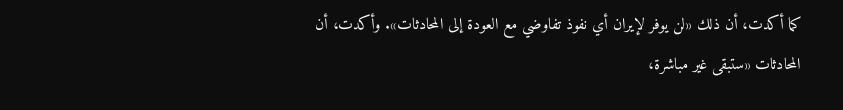كما أكدت، أن ذلك «لن يوفر لإيران أي نفوذ تفاوضي مع العودة إلى المحادثات». وأكدت، أن المحادثات «ستبقى غير مباشرة،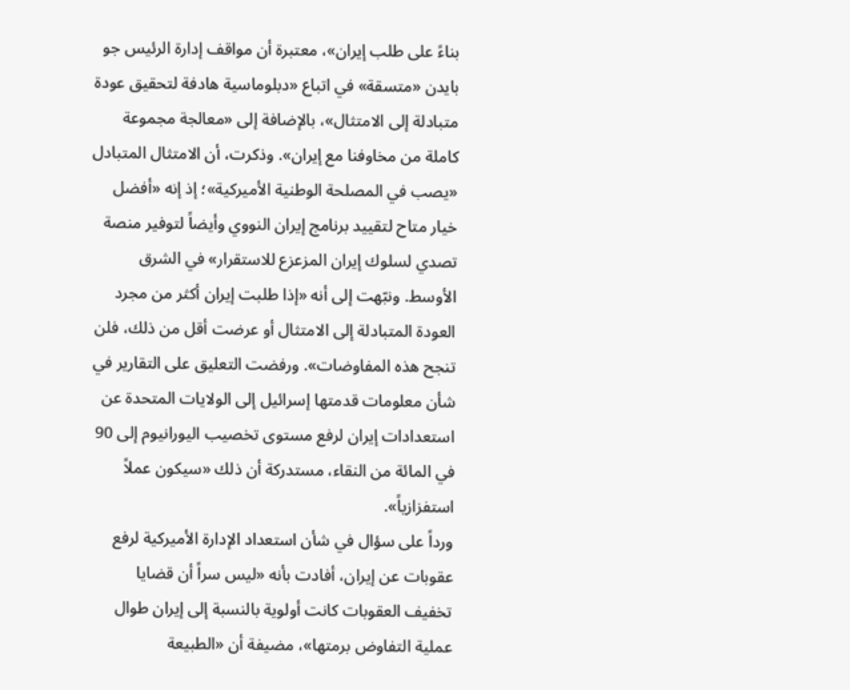بناءً على طلب إيران»، معتبرة أن مواقف إدارة الرئيس جو بايدن «متسقة» في اتباع «دبلوماسية هادفة لتحقيق عودة متبادلة إلى الامتثال»، بالإضافة إلى «معالجة مجموعة كاملة من مخاوفنا مع إيران». وذكرت، أن الامتثال المتبادل «يصب في المصلحة الوطنية الأميركية»؛ إذ إنه «أفضل خيار متاح لتقييد برنامج إيران النووي وأيضاً لتوفير منصة تصدي لسلوك إيران المزعزع للاستقرار» في الشرق الأوسط. ونبّهت إلى أنه «إذا طلبت إيران أكثر من مجرد العودة المتبادلة إلى الامتثال أو عرضت أقل من ذلك، فلن تنجح هذه المفاوضات». ورفضت التعليق على التقارير في شأن معلومات قدمتها إسرائيل إلى الولايات المتحدة عن استعدادات إيران لرفع مستوى تخصيب اليورانيوم إلى 90 في المائة من النقاء، مستدركة أن ذلك «سيكون عملاً استفزازياً».
ورداً على سؤال في شأن استعداد الإدارة الأميركية لرفع عقوبات عن إيران، أفادت بأنه «ليس سراً أن قضايا تخفيف العقوبات كانت أولوية بالنسبة إلى إيران طوال عملية التفاوض برمتها»، مضيفة أن «الطبيعة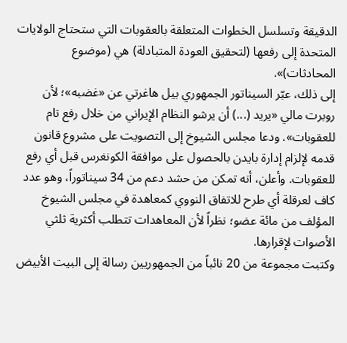الدقيقة وتسلسل الخطوات المتعلقة بالعقوبات التي ستحتاج الولايات المتحدة إلى رفعها (لتحقيق العودة المتبادلة) هي (موضوع المحادثات)».
إلى ذلك، عبّر السيناتور الجمهوري بيل هاغرتي عن «غضبه»؛ لأن روبرت مالي «يريد (...) أن يرشو النظام الإيراني من خلال رفع تام للعقوبات». ودعا مجلس الشيوخ إلى التصويت على مشروع قانون قدمه لإلزام إدارة بايدن بالحصول على موافقة الكونغرس قبل أي رفع للعقوبات. وأعلن، أنه تمكن من حشد دعم من 34 سيناتوراً، وهو عدد كاف لعرقلة أي طرح للاتفاق النووي كمعاهدة في مجلس الشيوخ المؤلف من مائة عضو؛ نظراً لأن المعاهدات تتطلب أكثرية ثلثي الأصوات لإقرارها.
وكتبت مجموعة من 20 نائباً من الجمهوريين رسالة إلى البيت الأبيض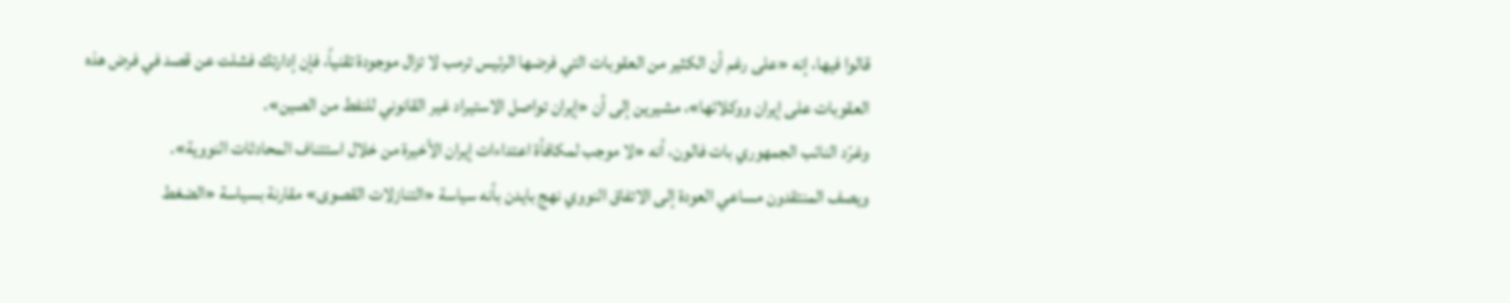قالوا فيها، إنه «على رغم أن الكثير من العقوبات التي فرضها الرئيس ترمب لا تزال موجودة تقنياً، فإن إدارتك فشلت عن قصد في فرض هذه العقوبات على إيران ووكلائها»، مشيرين إلى أن «إيران تواصل الاستيراد غير القانوني للنفط من الصين».
وغرّد النائب الجمهوري بات فالون، أنه «لا موجب لمكافأة اعتداءات إيران الأخيرة من خلال استئناف المحادثات النووية».
ويصف المنتقدون مساعي العودة إلى الاتفاق النووي نهج بايدن بأنه سياسة «التنازلات القصوى» مقارنة بسياسة «الضغط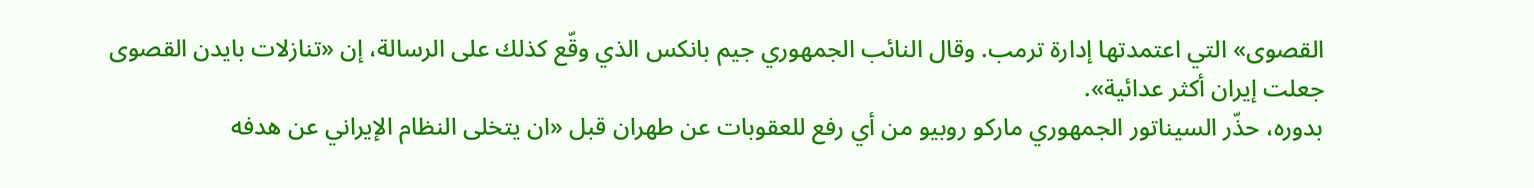القصوى» التي اعتمدتها إدارة ترمب. وقال النائب الجمهوري جيم بانكس الذي وقّع كذلك على الرسالة، إن «تنازلات بايدن القصوى جعلت إيران أكثر عدائية».
بدوره، حذّر السيناتور الجمهوري ماركو روبيو من أي رفع للعقوبات عن طهران قبل «ان يتخلى النظام الإيراني عن هدفه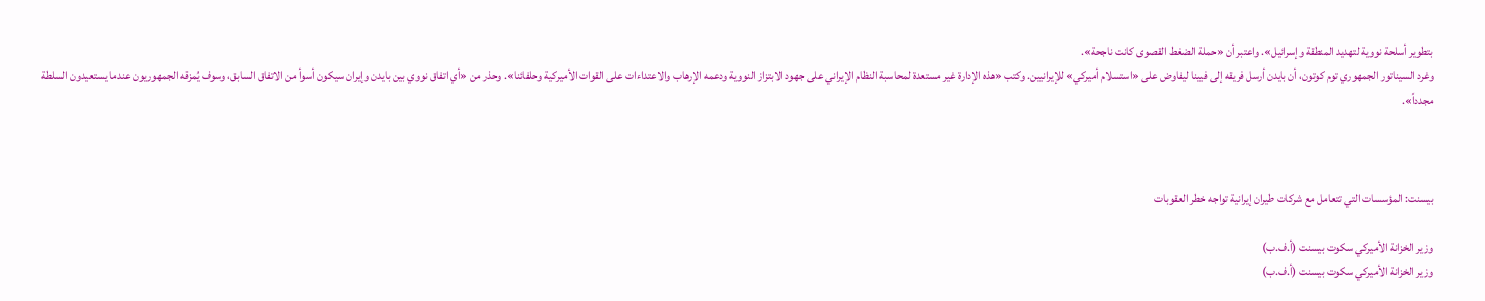بتطوير أسلحة نووية لتهديد المنطقة وإسرائيل». واعتبر أن «حملة الضغط القصوى كانت ناجحة».
وغرد السيناتور الجمهوري توم كوتون، أن بايدن أرسل فريقه إلى فيينا ليفاوض على «استسلام أميركي» للإيرانيين. وكتب «هذه الإدارة غير مستعدة لمحاسبة النظام الإيراني على جهود الابتزاز النووية ودعمه الإرهاب والاعتداءات على القوات الأميركية وحلفائنا». وحذر من «أي اتفاق نووي بين بايدن وإيران سيكون أسوأ من الاتفاق السابق، وسوف يُمزقه الجمهوريون عندما يستعيدون السلطة مجدداً».



بيسنت: المؤسسات التي تتعامل مع شركات طيران إيرانية تواجه خطر العقوبات

وزير الخزانة الأميركي سكوت بيسنت (أ.ف.ب)
وزير الخزانة الأميركي سكوت بيسنت (أ.ف.ب)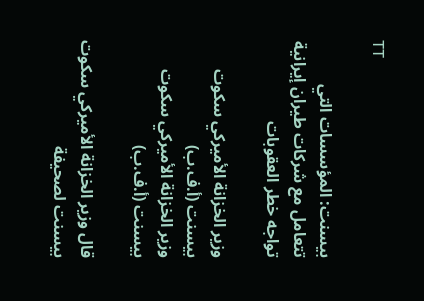TT

بيسنت: المؤسسات التي تتعامل مع شركات طيران إيرانية تواجه خطر العقوبات

وزير الخزانة الأميركي سكوت بيسنت (أ.ف.ب)
وزير الخزانة الأميركي سكوت بيسنت (أ.ف.ب)

قال وزير الخزانة الأميركي سكوت بيسنت لصحيفة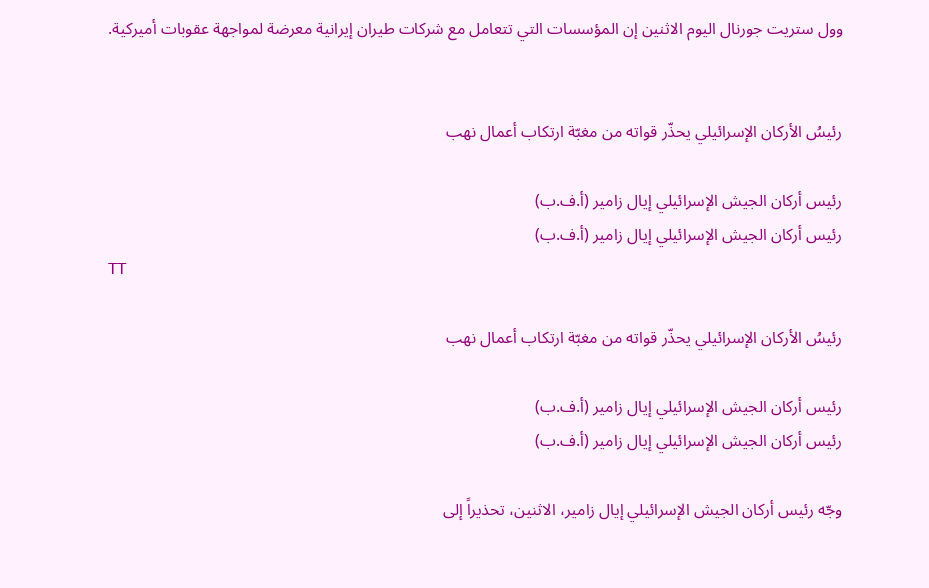وول ستريت جورنال اليوم الاثنين إن المؤسسات التي تتعامل مع شركات طيران إيرانية معرضة لمواجهة عقوبات أميركية.


رئيسُ الأركان الإسرائيلي يحذّر قواته من مغبّة ارتكاب أعمال نهب

رئيس أركان الجيش الإسرائيلي إيال زامير (أ.ف.ب)
رئيس أركان الجيش الإسرائيلي إيال زامير (أ.ف.ب)
TT

رئيسُ الأركان الإسرائيلي يحذّر قواته من مغبّة ارتكاب أعمال نهب

رئيس أركان الجيش الإسرائيلي إيال زامير (أ.ف.ب)
رئيس أركان الجيش الإسرائيلي إيال زامير (أ.ف.ب)

وجّه رئيس أركان الجيش الإسرائيلي إيال زامير، الاثنين، تحذيراً إلى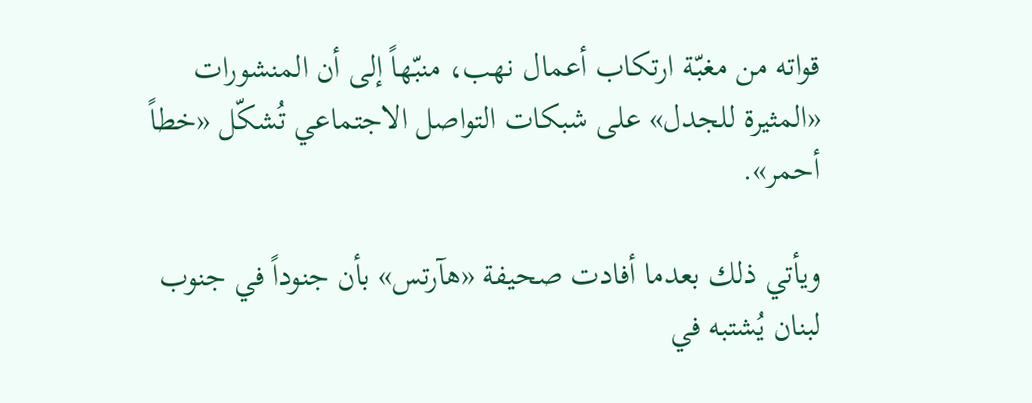قواته من مغبّة ارتكاب أعمال نهب، منبّهاً إلى أن المنشورات «المثيرة للجدل» على شبكات التواصل الاجتماعي تُشكّل «خطاً أحمر».

ويأتي ذلك بعدما أفادت صحيفة «هآرتس» بأن جنوداً في جنوب لبنان يُشتبه في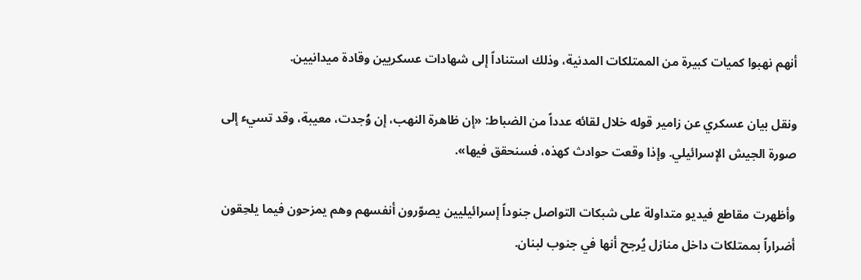أنهم نهبوا كميات كبيرة من الممتلكات المدنية، وذلك استناداً إلى شهادات عسكريين وقادة ميدانيين.

ونقل بيان عسكري عن زامير قوله خلال لقائه عدداً من الضباط: «إن ظاهرة النهب، إن وُجدت، معيبة، وقد تسيء إلى صورة الجيش الإسرائيلي. وإذا وقعت حوادث كهذه، فسنحقق فيها».

وأظهرت مقاطع فيديو متداولة على شبكات التواصل جنوداً إسرائيليين يصوّرون أنفسهم وهم يمزحون فيما يلحِقون أضراراً بممتلكات داخل منازل يُرجح أنها في جنوب لبنان.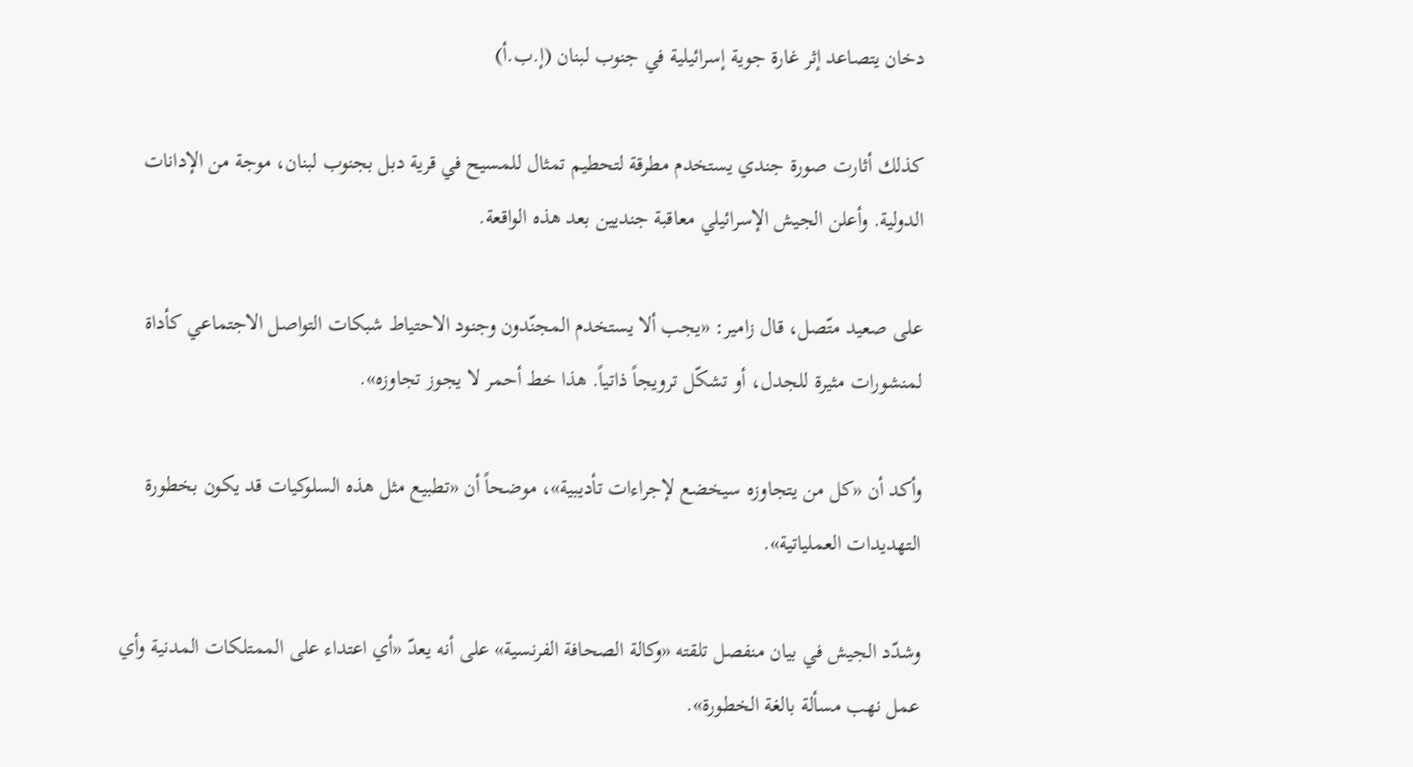دخان يتصاعد إثر غارة جوية إسرائيلية في جنوب لبنان (إ.ب.أ)

كذلك أثارت صورة جندي يستخدم مطرقة لتحطيم تمثال للمسيح في قرية دبل بجنوب لبنان، موجة من الإدانات الدولية. وأعلن الجيش الإسرائيلي معاقبة جنديين بعد هذه الواقعة.

على صعيد متّصل، قال زامير: «يجب ألا يستخدم المجنّدون وجنود الاحتياط شبكات التواصل الاجتماعي كأداة لمنشورات مثيرة للجدل، أو تشكّل ترويجاً ذاتياً. هذا خط أحمر لا يجوز تجاوزه».

وأكد أن «كل من يتجاوزه سيخضع لإجراءات تأديبية»، موضحاً أن «تطبيع مثل هذه السلوكيات قد يكون بخطورة التهديدات العملياتية».

وشدّد الجيش في بيان منفصل تلقته «وكالة الصحافة الفرنسية» على أنه يعدّ «أي اعتداء على الممتلكات المدنية وأي عمل نهب مسألة بالغة الخطورة».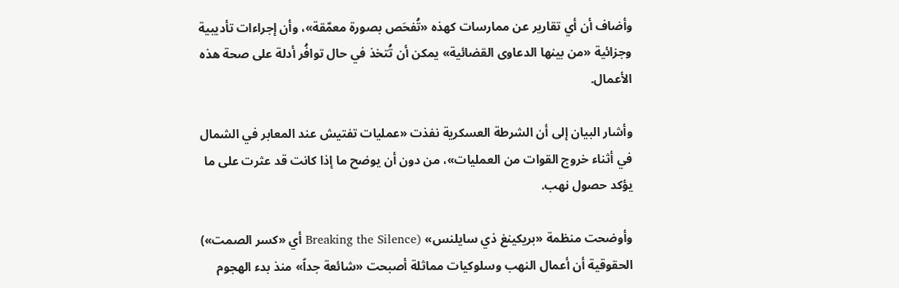وأضاف أن أي تقارير عن ممارسات كهذه «تُفحَص بصورة معمّقة»، وأن إجراءات تأديبية وجزائية «من بينها الدعاوى القضائية» يمكن أن تُتخذ في حال توافُر أدلة على صحة هذه الأعمال.

وأشار البيان إلى أن الشرطة العسكرية نفذت «عمليات تفتيش عند المعابر في الشمال في أثناء خروج القوات من العمليات»، من دون أن يوضح ما إذا كانت قد عثرت على ما يؤكد حصول نهب.

وأوضحت منظمة «بريكينغ ذي سايلنس» (Breaking the Silence أي «كسر الصمت») الحقوقية أن أعمال النهب وسلوكيات مماثلة أصبحت «شائعة جداً» منذ بدء الهجوم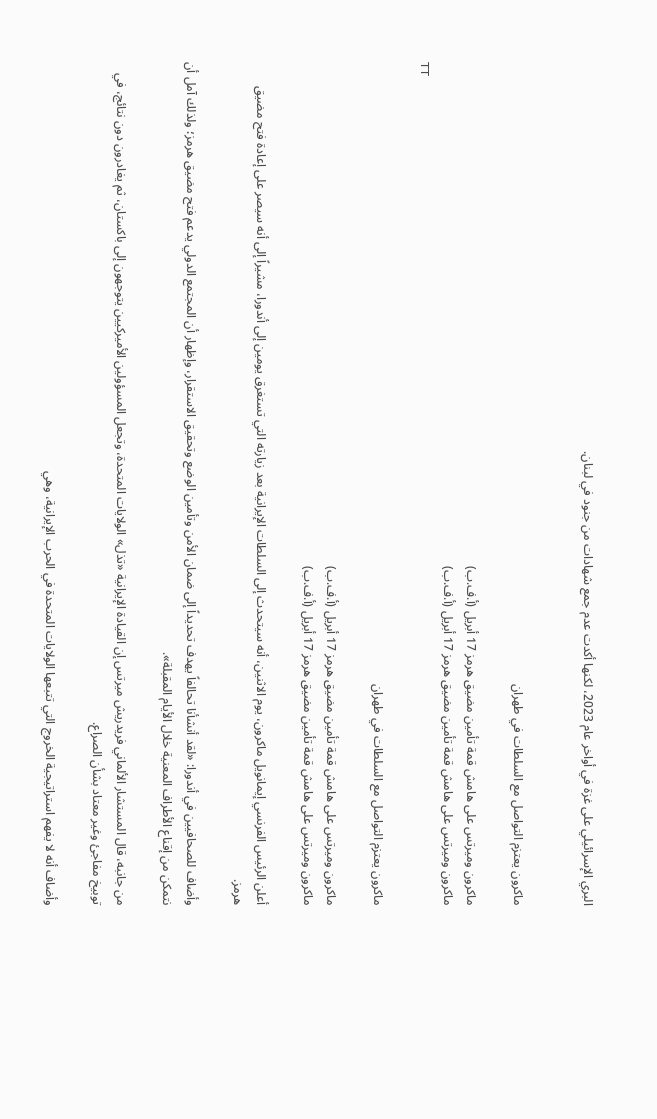البري الإسرائيلي على غزة في أواخر عام 2023، لكنها أكدت عدم جمع شهادات من جنود في لبنان.


ماكرون يعتزم التواصل مع السلطات في طهران

ماكرون وميرتس على هامش قمة تأمين مضيق هرمز 17 أبريل (أ.ف.ب)
ماكرون وميرتس على هامش قمة تأمين مضيق هرمز 17 أبريل (أ.ف.ب)
TT

ماكرون يعتزم التواصل مع السلطات في طهران

ماكرون وميرتس على هامش قمة تأمين مضيق هرمز 17 أبريل (أ.ف.ب)
ماكرون وميرتس على هامش قمة تأمين مضيق هرمز 17 أبريل (أ.ف.ب)

أعلن الرئيس الفرنسي إيمانويل ماكرون، يوم الاثنين، أنه سيتحدث إلى السلطات ‌الإيرانية بعد ‌زيارته التي تستغرق ‌يومين إلى أندورا، مشيراً إلى أنه سيصر على إعادة فتح مضيق هرمز.

وأضاف للصحافيين ‌في ‌أندورا: «لقد أنشأنا ‌تحالفاً ‌يهدف تحديداً إلى ضمان الأمن وتأمين الوضع ‌وتحقيق الاستقرار، وإظهار أن المجتمع الدولي يدعم فتح مضيق هرمز؛ ولذلك آمل أن نتمكن من إقناع الأطراف المعنية خلال الأيام المقبلة».

من جانبه، قال المستشار الألماني فريدريش ميرتس إن القيادة الإيرانية «تذل» الولايات المتحدة، وتجعل المسؤولين الأميركيين يتوجهون إلى باكستان، ثم يغادرون دون نتائج، في توبيخ مفاجئ وغير معتاد بشأن الصراع.

وأضاف أنه لا يفهم استراتيجية الخروج التي تتبعها الولايات المتحدة في الحرب الإيرانية، وهي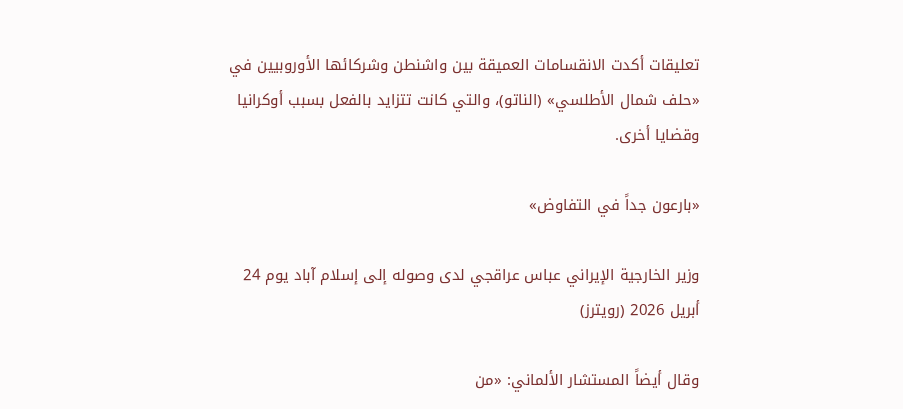تعليقات أكدت الانقسامات العميقة بين واشنطن وشركائها الأوروبيين في «حلف شمال الأطلسي» (الناتو)، والتي كانت تتزايد بالفعل بسبب أوكرانيا وقضايا أخرى.

«بارعون ‌جداً في ‌التفاوض»

وزير الخارجية الإيراني عباس عراقجي لدى وصوله إلى إسلام آباد يوم 24 أبريل 2026 (رويترز)

وقال أيضاً المستشار الألماني: «من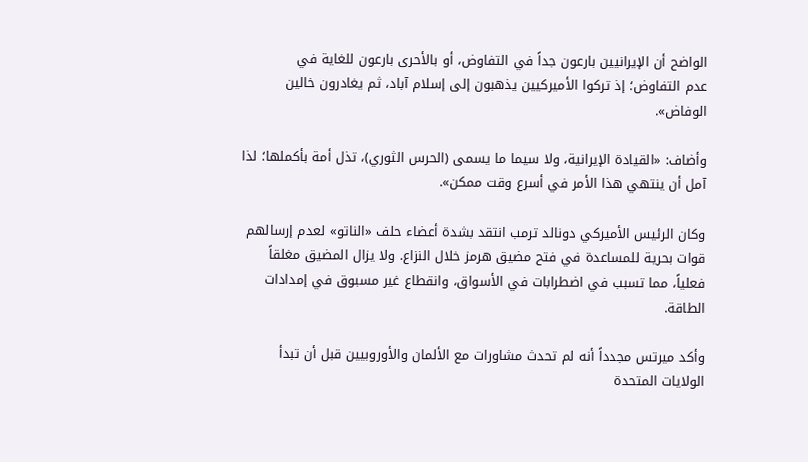الواضح أن الإيرانيين بارعون ‌جداً في ‌التفاوض، أو بالأحرى بارعون للغاية في عدم ‌التفاوض؛ إذ تركوا الأميركيين يذهبون إلى إسلام آباد، ثم يغادرون خالين الوفاض».

وأضاف: «القيادة الإيرانية، ولا سيما ما يسمى (الحرس الثوري)، تذل أمة بأكملها؛ لذا آمل أن ينتهي هذا الأمر في أسرع وقت ممكن».

وكان الرئيس الأميركي دونالد ترمب انتقد بشدة أعضاء حلف «الناتو» لعدم إرسالهم قوات بحرية للمساعدة في فتح مضيق هرمز خلال النزاع. ولا ‌يزال المضيق مغلقاً فعلياً، ‌مما تسبب في اضطرابات في الأسواق، وانقطاع غير مسبوق في ‌إمدادات الطاقة.

وأكد ميرتس مجدداً أنه لم تحدث مشاورات ‌مع الألمان والأوروبيين قبل أن تبدأ الولايات المتحدة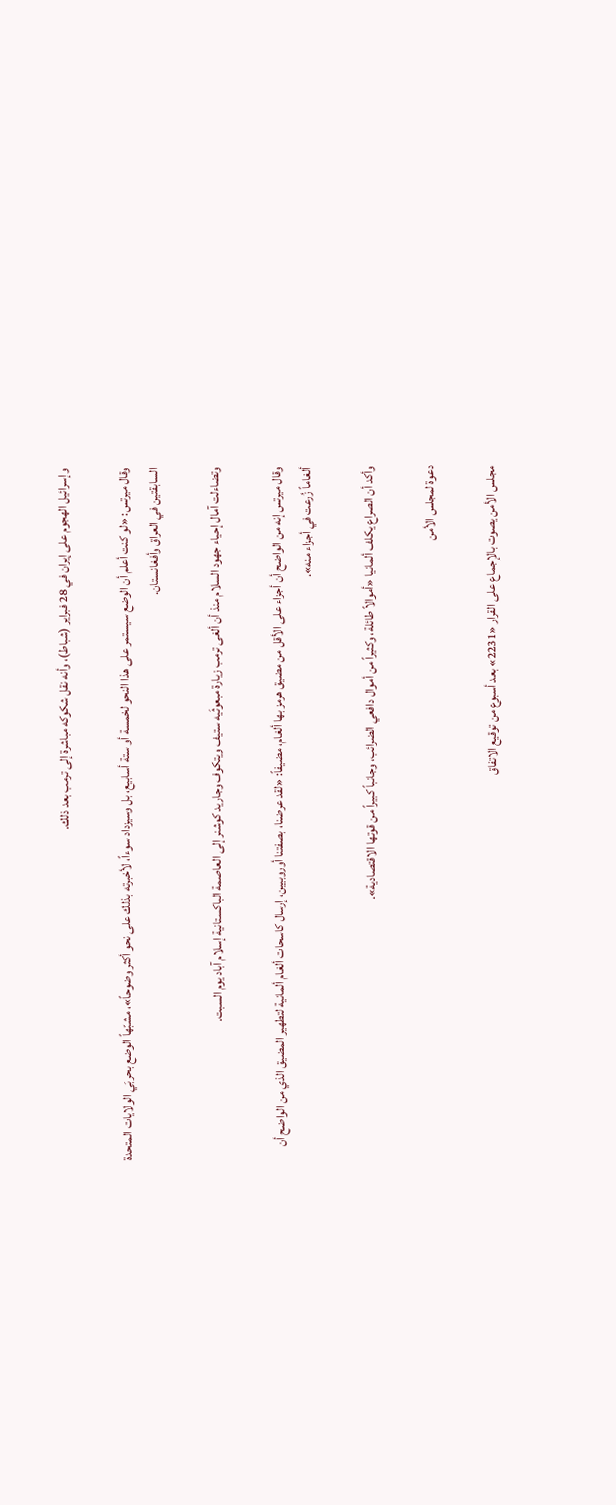وإسرائيل الهجوم على إيران في 28 فبراير (شباط)، وأنه نقل شكوكه مباشرة إلى ترمب بعد ذلك.

وقال ميرتس: «لو كنت أعلم أن الوضع سيستمر ‌على هذا النحو لخمسة أو ستة أسابيع، بل وسيزداد سوءاً، لأخبرته بذلك على نحو أكثر وضوحاً»، مشبّهاً الوضع بحربَي الولايات المتحدة السابقتين في العراق وأفغانستان.

وتضاءلت آمال إحياء جهود السلام منذ أن ألغى ترمب زيارة مبعوثَيه ستيف ويتكوف وجاريد كوشنر إلى العاصمة الباكستانية إسلام آباد يوم السبت.

وقال ميرتس إنه من الواضح أن أجزاء على الأقل من مضيق هرمز بها ألغام، مضيفاً: «لقد عرضنا، بصفتنا أوروبيين، إرسال كاسحات ألغام ألمانية لتطهير المضيق الذي من الواضح أن ألغاماً زُرعت في أجزاء منه».

وأكد أن الصراع يكلف ألمانيا «أموالاً طائلة، وكثيراً من أموال دافعي الضرائب، وجانباً كبيراً من قوتها الاقتصادية».

دعوة لمجلس الأمن

مجلس الأمن يصوت بالإجماع على القرار «2231» بعد أسبوع من توقيع الاتفاق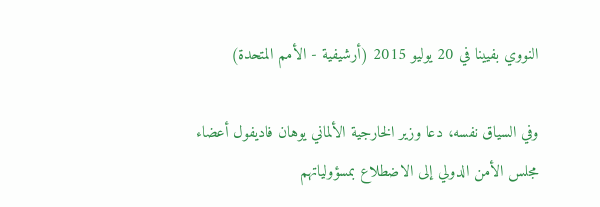النووي بفيينا في 20 يوليو 2015 (أرشيفية - الأمم المتحدة)

وفي السياق نفسه، دعا وزير الخارجية الألماني يوهان فاديفول أعضاء مجلس الأمن الدولي إلى الاضطلاع بمسؤولياتهم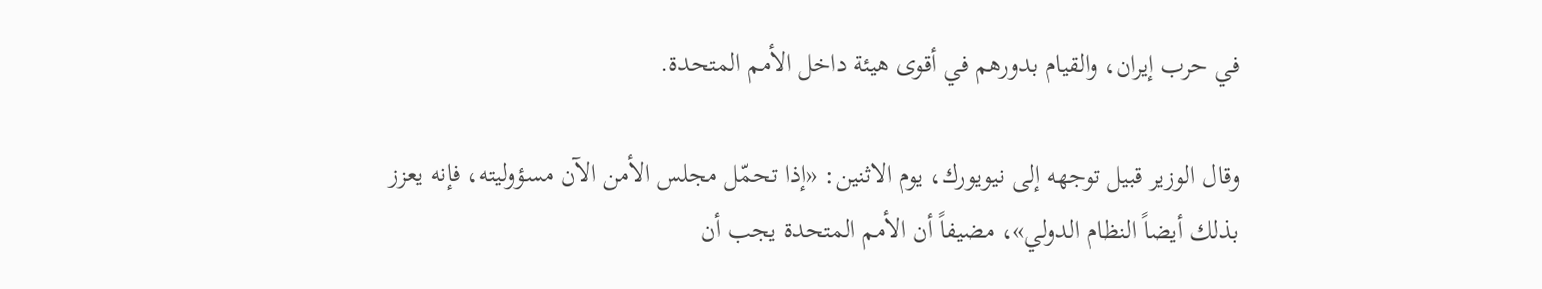في حرب إيران، والقيام بدورهم في أقوى هيئة داخل الأمم المتحدة.

وقال الوزير قبيل توجهه إلى نيويورك، يوم الاثنين: «إذا تحمّل مجلس الأمن الآن مسؤوليته، فإنه يعزز بذلك أيضاً النظام الدولي»، مضيفاً أن الأمم المتحدة يجب أن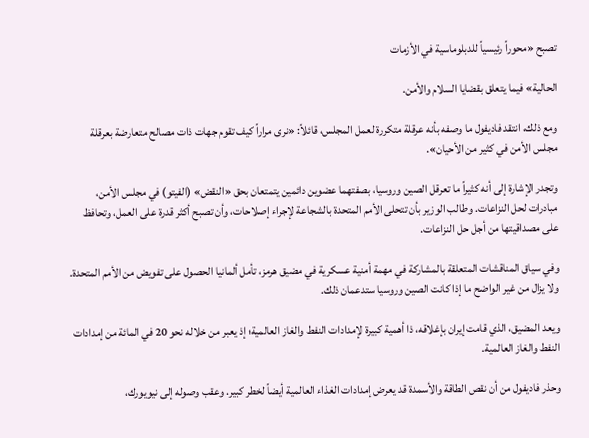تصبح «محوراً رئيسياً للدبلوماسية في الأزمات

الحالية» فيما يتعلق بقضايا السلام والأمن.

ومع ذلك، انتقد فاديفول ما وصفه بأنه عرقلة متكررة لعمل المجلس، قائلاً: «نرى مراراً كيف تقوم جهات ذات مصالح متعارضة بعرقلة مجلس الأمن في كثير من الأحيان».

وتجدر الإشارة إلى أنه كثيراً ما تعرقل الصين وروسيا، بصفتهما عضوين دائمين يتمتعان بحق «النقض» (الفيتو) في مجلس الأمن، مبادرات لحل النزاعات. وطالب الوزير بأن تتحلى الأمم المتحدة بالشجاعة لإجراء إصلاحات، وأن تصبح أكثر قدرة على العمل، وتحافظ على مصداقيتها من أجل حل النزاعات.

وفي سياق المناقشات المتعلقة بالمشاركة في مهمة أمنية عسكرية في مضيق هرمز، تأمل ألمانيا الحصول على تفويض من الأمم المتحدة. ولا يزال من غير الواضح ما إذا كانت الصين وروسيا ستدعمان ذلك.

ويعد المضيق، الذي قامت إيران بإغلاقه، ذا أهمية كبيرة لإمدادات النفط والغاز العالمية؛ إذ يعبر من خلاله نحو 20 في المائة من إمدادات النفط والغاز العالمية.

وحذر فاديفول من أن نقص الطاقة والأسمدة قد يعرض إمدادات الغذاء العالمية أيضاً لخطر كبير. وعقب وصوله إلى نيويورك،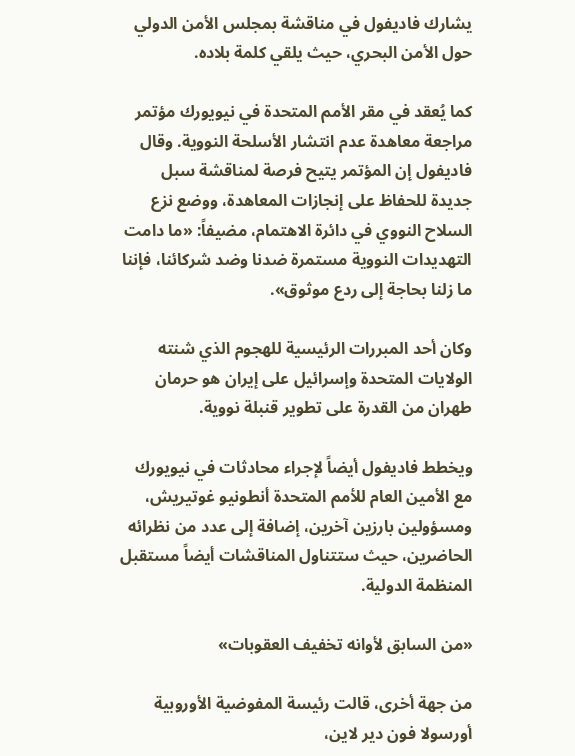يشارك فاديفول في مناقشة بمجلس الأمن الدولي حول الأمن البحري، حيث يلقي كلمة بلاده.

كما يُعقد في مقر الأمم المتحدة في نيويورك مؤتمر مراجعة معاهدة عدم انتشار الأسلحة النووية. وقال فاديفول إن المؤتمر يتيح فرصة لمناقشة سبل جديدة للحفاظ على إنجازات المعاهدة، ووضع نزع السلاح النووي في دائرة الاهتمام، مضيفاً: «ما دامت التهديدات النووية مستمرة ضدنا وضد شركائنا، فإننا ما زلنا بحاجة إلى ردع موثوق».

وكان أحد المبررات الرئيسية للهجوم الذي شنته الولايات المتحدة وإسرائيل على إيران هو حرمان طهران من القدرة على تطوير قنبلة نووية.

ويخطط فاديفول أيضاً لإجراء محادثات في نيويورك مع الأمين العام للأمم المتحدة أنطونيو غوتيريش، ومسؤولين بارزين آخرين، إضافة إلى عدد من نظرائه الحاضرين، حيث ستتناول المناقشات أيضاً مستقبل المنظمة الدولية.

«من السابق لأوانه تخفيف العقوبات»

من جهة أخرى، قالت رئيسة المفوضية الأوروبية أورسولا فون دير ‌لاين،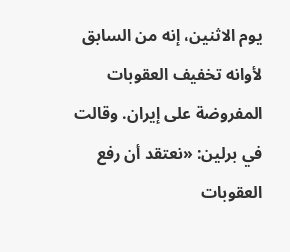يوم الاثنين، ‌إنه من السابق لأوانه تخفيف العقوبات المفروضة على إيران. وقالت في برلين: «نعتقد ‌أن ‌رفع العقوبات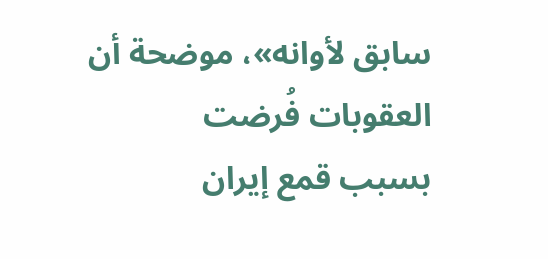سابق ‌لأوانه»، ‌موضحة أن العقوبات فُرضت بسبب ‌قمع إيران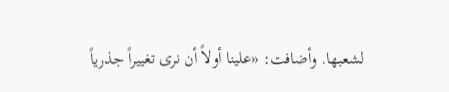لشعبها. وأضافت: «علينا أولاً أن نرى تغييراً جذرياً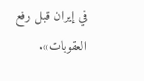في إيران قبل رفع العقوبات».